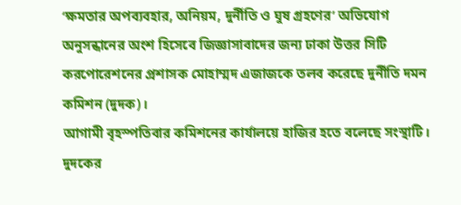‘ক্ষমতার অপব্যবহার, অনিয়ম, দুর্নীতি ও ঘুষ গ্রহণের’ অভিযোগ অনুসন্ধানের অংশ হিসেবে জিজ্ঞাসাবাদের জন্য ঢাকা উত্তর সিটি করপোরেশনের প্রশাসক মোহাম্মদ এজাজকে তলব করেছে দুর্নীতি দমন কমিশন (দুদক)।
আগামী বৃহস্পতিবার কমিশনের কার্যালয়ে হাজির হতে বলেছে সংস্থাটি।
দুদকের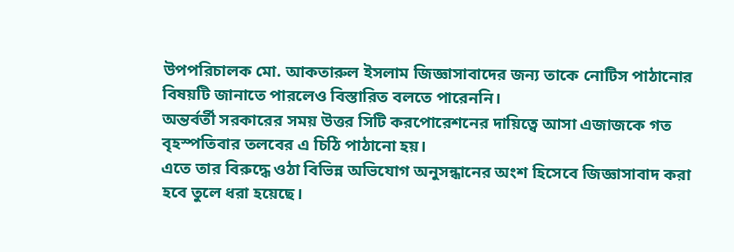উপপরিচালক মো. আকতারুল ইসলাম জিজ্ঞাসাবাদের জন্য তাকে নোটিস পাঠানোর বিষয়টি জানাতে পারলেও বিস্তারিত বলতে পারেননি।
অন্তর্বর্তী সরকারের সময় উত্তর সিটি করপোরেশনের দায়িত্বে আসা এজাজকে গত বৃহস্পতিবার তলবের এ চিঠি পাঠানো হয়।
এতে তার বিরুদ্ধে ওঠা বিভিন্ন অভিযোগ অনুসন্ধানের অংশ হিসেবে জিজ্ঞাসাবাদ করা হবে তুলে ধরা হয়েছে।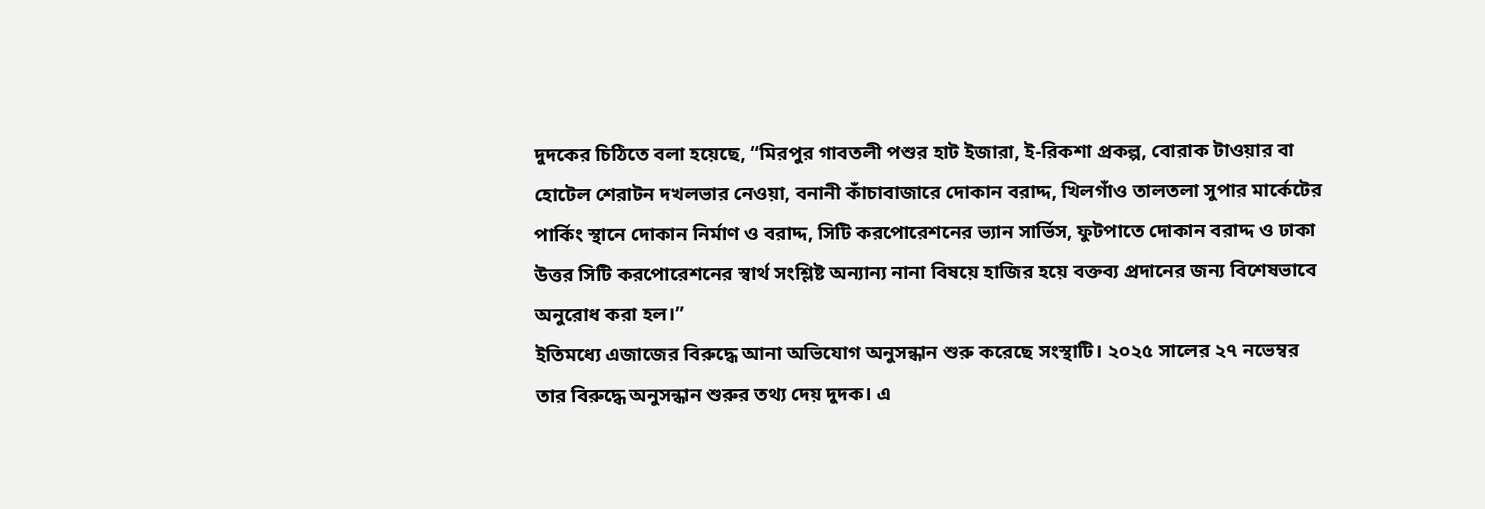দুদকের চিঠিতে বলা হয়েছে, “মিরপুর গাবতলী পশুর হাট ইজারা, ই-রিকশা প্রকল্প, বোরাক টাওয়ার বা হোটেল শেরাটন দখলভার নেওয়া, বনানী কাঁচাবাজারে দোকান বরাদ্দ, খিলগাঁও তালতলা সুপার মার্কেটের পার্কিং স্থানে দোকান নির্মাণ ও বরাদ্দ, সিটি করপোরেশনের ভ্যান সার্ভিস, ফুটপাতে দোকান বরাদ্দ ও ঢাকা উত্তর সিটি করপোরেশনের স্বার্থ সংশ্লিষ্ট অন্যান্য নানা বিষয়ে হাজির হয়ে বক্তব্য প্রদানের জন্য বিশেষভাবে অনুরোধ করা হল।”
ইতিমধ্যে এজাজের বিরুদ্ধে আনা অভিযোগ অনুসন্ধান শুরু করেছে সংস্থাটি। ২০২৫ সালের ২৭ নভেম্বর তার বিরুদ্ধে অনুসন্ধান শুরুর তথ্য দেয় দুদক। এ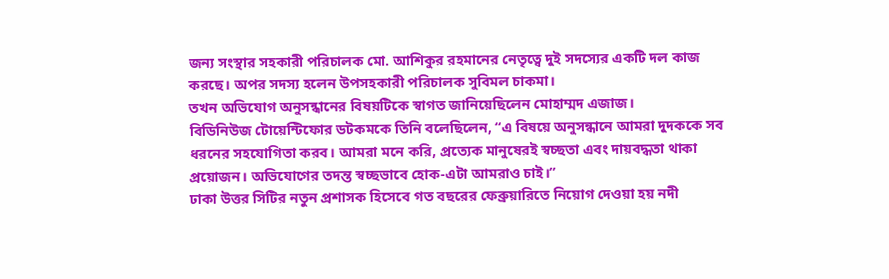জন্য সংস্থার সহকারী পরিচালক মো. আশিকুর রহমানের নেতৃত্বে দুই সদস্যের একটি দল কাজ করছে। অপর সদস্য হলেন উপসহকারী পরিচালক সুবিমল চাকমা।
তখন অভিযোগ অনুসন্ধানের বিষয়টিকে স্বাগত জানিয়েছিলেন মোহাম্মদ এজাজ।
বিডিনিউজ টোয়েন্টিফোর ডটকমকে তিনি বলেছিলেন, “এ বিষয়ে অনুসন্ধানে আমরা দুদককে সব ধরনের সহযোগিতা করব। আমরা মনে করি, প্রত্যেক মানুষেরই স্বচ্ছতা এবং দায়বদ্ধতা থাকা প্রয়োজন। অভিযোগের তদন্ত স্বচ্ছভাবে হোক-এটা আমরাও চাই।”
ঢাকা উত্তর সিটির নতুন প্রশাসক হিসেবে গত বছরের ফেব্রুয়ারিতে নিয়োগ দেওয়া হয় নদী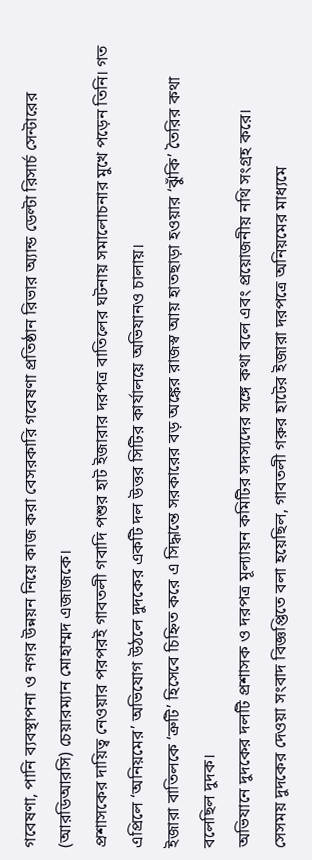গবেষণা, পানি ব্যবস্থাপনা ও নগর উন্নয়ন নিয়ে কাজ করা বেসরকারি গবেষণা প্রতিষ্ঠান রিভার অ্যান্ড ডেল্টা রিসার্চ সেন্টারের (আরডিআরসি) চেয়ারম্যান মোহাম্মদ এজাজকে।
প্রশাসকের দায়িত্ব নেওয়ার পরপরই গাবতলী গবাদি পশুর হাট ইজারার দরপত্র বাতিলের ঘটনায় সমালোচনার মুখে পড়েন তিনি। গত এপ্রিলে ‘অনিয়মের’ অভিযোগ উঠলে দুদকের একটি দল উত্তর সিটির কার্যালয়ে অভিযানও চালায়।
ইজারা বাতিলকে ‘ত্রুটি’ হিসেবে চিহ্নিত করে এ সিদ্ধান্তে সরকারের বড় অঙ্কের রাজস্ব আয় হাতছাড়া হওয়ার ‘ঝুঁকি’ তৈরির কথা বলেছিল দুদক।
অভিযানে দুদকের দলটি প্রশাসক ও দরপত্র মূল্যায়ন কমিটির সদস্যদের সঙ্গে কথা বলে এবং প্রয়োজনীয় নথি সংগ্রহ করে।
সেসময় দুদকের দেওয়া সংবাদ বিজ্ঞপ্তিতে বলা হয়েছিল, গাবতলী গরুর হাটের ইজারা দরপত্রে অনিয়মের মাধ্যমে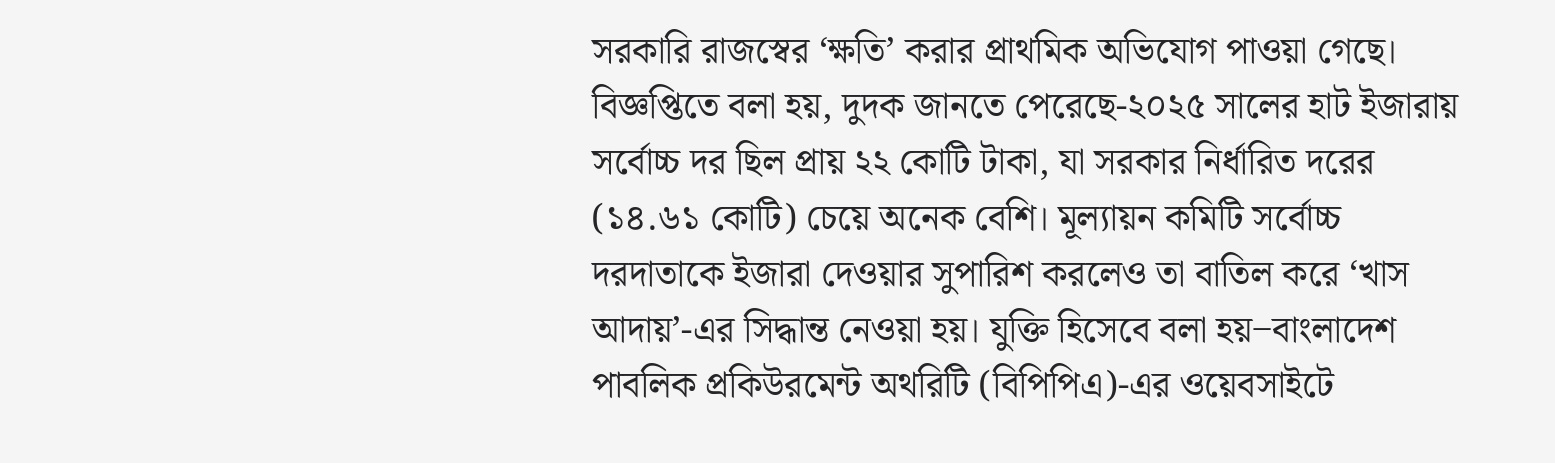সরকারি রাজস্বের ‘ক্ষতি’ করার প্রাথমিক অভিযোগ পাওয়া গেছে।
বিজ্ঞপ্তিতে বলা হয়, দুদক জানতে পেরেছে-২০২৫ সালের হাট ইজারায় সর্বোচ্চ দর ছিল প্রায় ২২ কোটি টাকা, যা সরকার নির্ধারিত দরের (১৪.৬১ কোটি) চেয়ে অনেক বেশি। মূল্যায়ন কমিটি সর্বোচ্চ দরদাতাকে ইজারা দেওয়ার সুপারিশ করলেও তা বাতিল করে ‘খাস আদায়’-এর সিদ্ধান্ত নেওয়া হয়। যুক্তি হিসেবে বলা হয়‒বাংলাদেশ পাবলিক প্রকিউরমেন্ট অথরিটি (বিপিপিএ)-এর ওয়েবসাইটে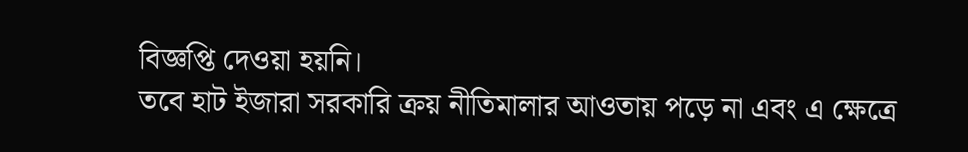বিজ্ঞপ্তি দেওয়া হয়নি।
তবে হাট ইজারা সরকারি ক্রয় নীতিমালার আওতায় পড়ে না এবং এ ক্ষেত্রে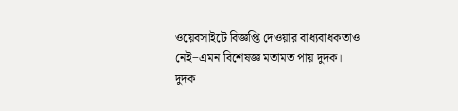ওয়েবসাইটে বিজ্ঞপ্তি দেওয়ার বাধ্যবাধকতাও নেই‒এমন বিশেষজ্ঞ মতামত পায় দুদক।
দুদক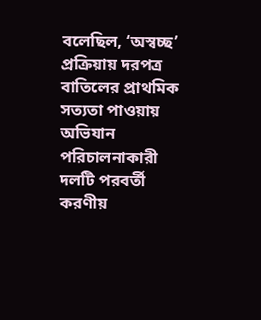বলেছিল, ‘অস্বচ্ছ’ প্রক্রিয়ায় দরপত্র বাতিলের প্রাথমিক সত্যতা পাওয়ায় অভিযান পরিচালনাকারী দলটি পরবর্তী করণীয়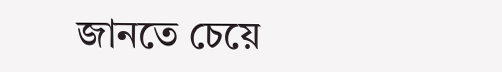জানতে চেয়ে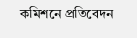কমিশনে প্রতিবেদন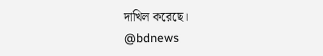দাখিল করেছে।
@bdnews